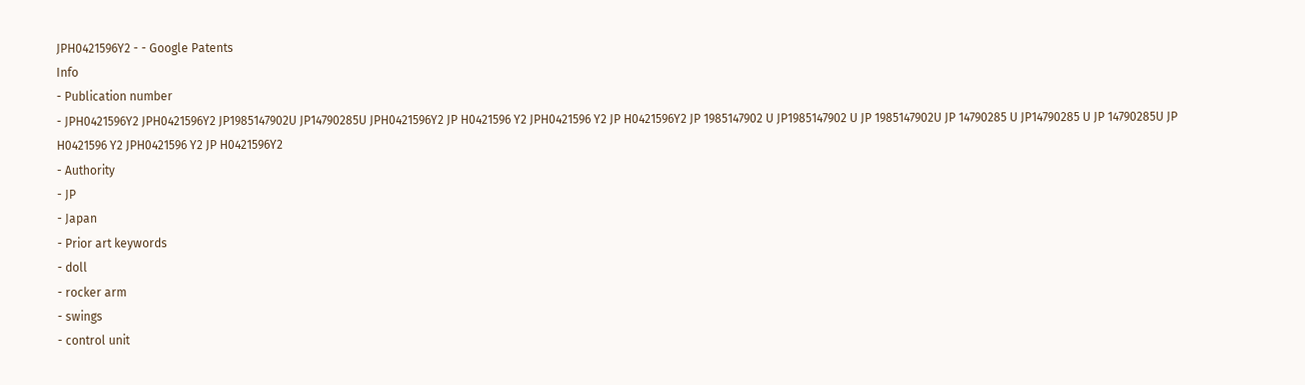JPH0421596Y2 - - Google Patents
Info
- Publication number
- JPH0421596Y2 JPH0421596Y2 JP1985147902U JP14790285U JPH0421596Y2 JP H0421596 Y2 JPH0421596 Y2 JP H0421596Y2 JP 1985147902 U JP1985147902 U JP 1985147902U JP 14790285 U JP14790285 U JP 14790285U JP H0421596 Y2 JPH0421596 Y2 JP H0421596Y2
- Authority
- JP
- Japan
- Prior art keywords
- doll
- rocker arm
- swings
- control unit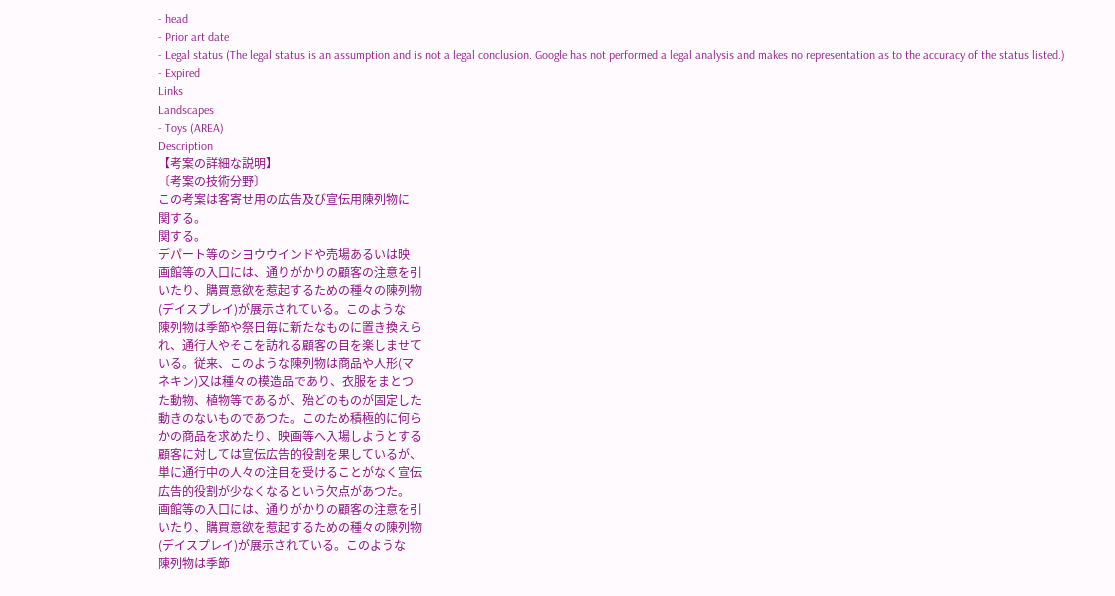- head
- Prior art date
- Legal status (The legal status is an assumption and is not a legal conclusion. Google has not performed a legal analysis and makes no representation as to the accuracy of the status listed.)
- Expired
Links
Landscapes
- Toys (AREA)
Description
【考案の詳細な説明】
〔考案の技術分野〕
この考案は客寄せ用の広告及び宣伝用陳列物に
関する。
関する。
デパート等のシヨウウインドや売場あるいは映
画館等の入口には、通りがかりの顧客の注意を引
いたり、購買意欲を惹起するための種々の陳列物
(デイスプレイ)が展示されている。このような
陳列物は季節や祭日毎に新たなものに置き換えら
れ、通行人やそこを訪れる顧客の目を楽しませて
いる。従来、このような陳列物は商品や人形(マ
ネキン)又は種々の模造品であり、衣服をまとつ
た動物、植物等であるが、殆どのものが固定した
動きのないものであつた。このため積極的に何ら
かの商品を求めたり、映画等へ入場しようとする
顧客に対しては宣伝広告的役割を果しているが、
単に通行中の人々の注目を受けることがなく宣伝
広告的役割が少なくなるという欠点があつた。
画館等の入口には、通りがかりの顧客の注意を引
いたり、購買意欲を惹起するための種々の陳列物
(デイスプレイ)が展示されている。このような
陳列物は季節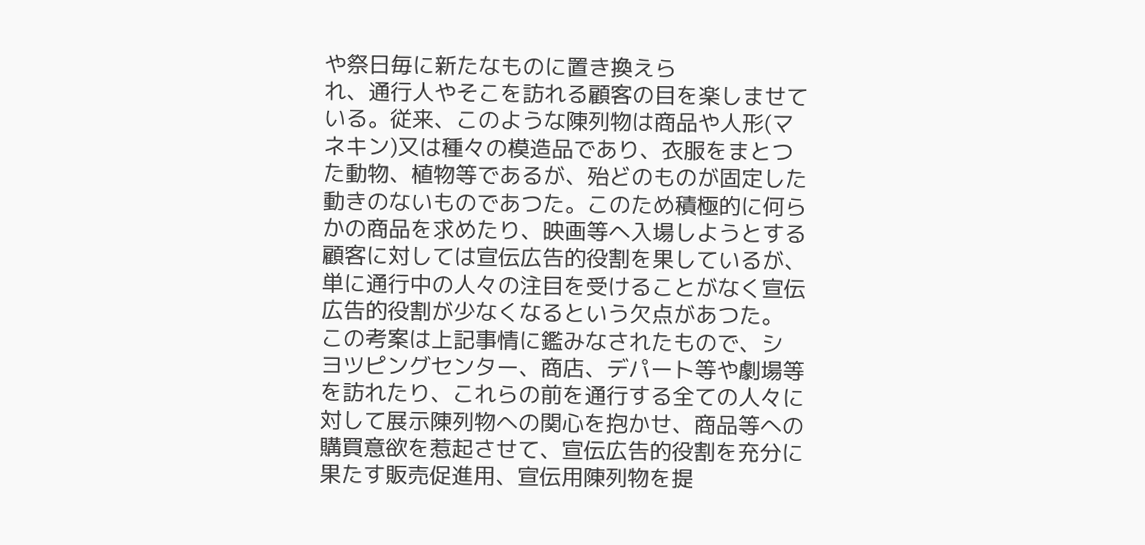や祭日毎に新たなものに置き換えら
れ、通行人やそこを訪れる顧客の目を楽しませて
いる。従来、このような陳列物は商品や人形(マ
ネキン)又は種々の模造品であり、衣服をまとつ
た動物、植物等であるが、殆どのものが固定した
動きのないものであつた。このため積極的に何ら
かの商品を求めたり、映画等へ入場しようとする
顧客に対しては宣伝広告的役割を果しているが、
単に通行中の人々の注目を受けることがなく宣伝
広告的役割が少なくなるという欠点があつた。
この考案は上記事情に鑑みなされたもので、シ
ヨツピングセンター、商店、デパート等や劇場等
を訪れたり、これらの前を通行する全ての人々に
対して展示陳列物への関心を抱かせ、商品等への
購買意欲を惹起させて、宣伝広告的役割を充分に
果たす販売促進用、宣伝用陳列物を提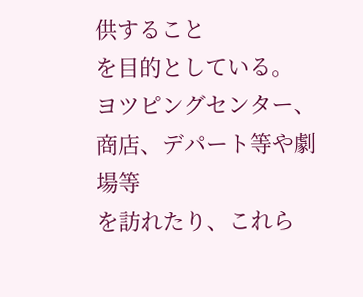供すること
を目的としている。
ヨツピングセンター、商店、デパート等や劇場等
を訪れたり、これら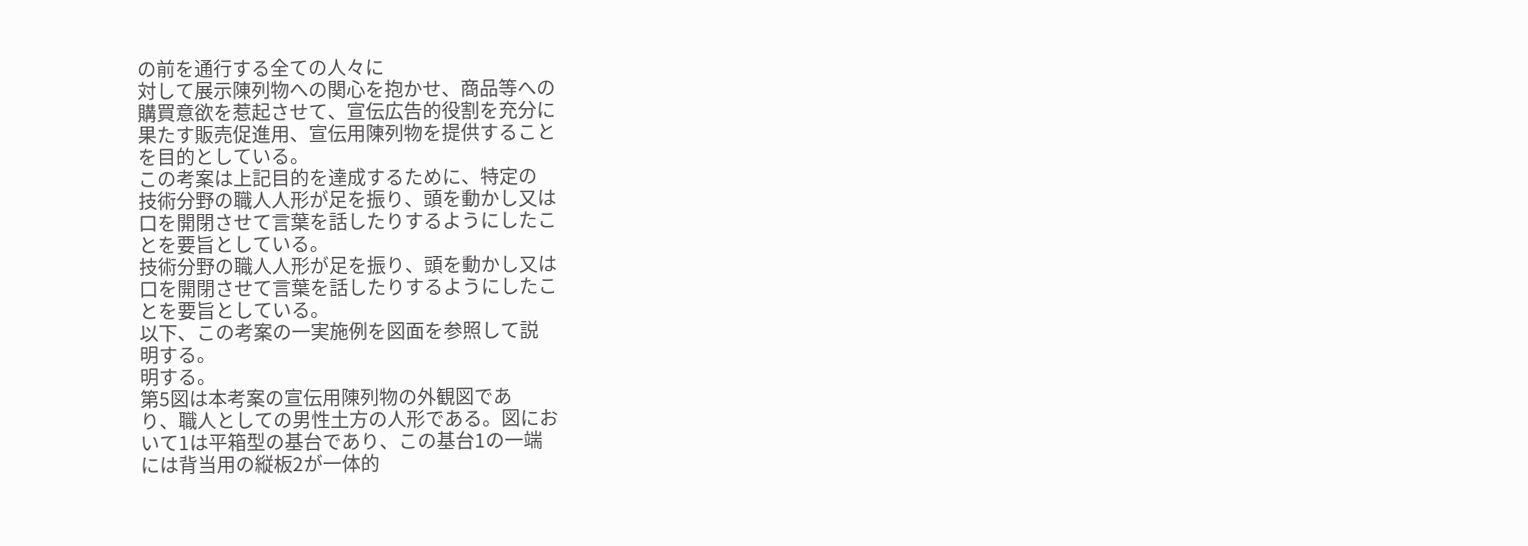の前を通行する全ての人々に
対して展示陳列物への関心を抱かせ、商品等への
購買意欲を惹起させて、宣伝広告的役割を充分に
果たす販売促進用、宣伝用陳列物を提供すること
を目的としている。
この考案は上記目的を達成するために、特定の
技術分野の職人人形が足を振り、頭を動かし又は
口を開閉させて言葉を話したりするようにしたこ
とを要旨としている。
技術分野の職人人形が足を振り、頭を動かし又は
口を開閉させて言葉を話したりするようにしたこ
とを要旨としている。
以下、この考案の一実施例を図面を参照して説
明する。
明する。
第5図は本考案の宣伝用陳列物の外観図であ
り、職人としての男性土方の人形である。図にお
いて1は平箱型の基台であり、この基台1の一端
には背当用の縦板2が一体的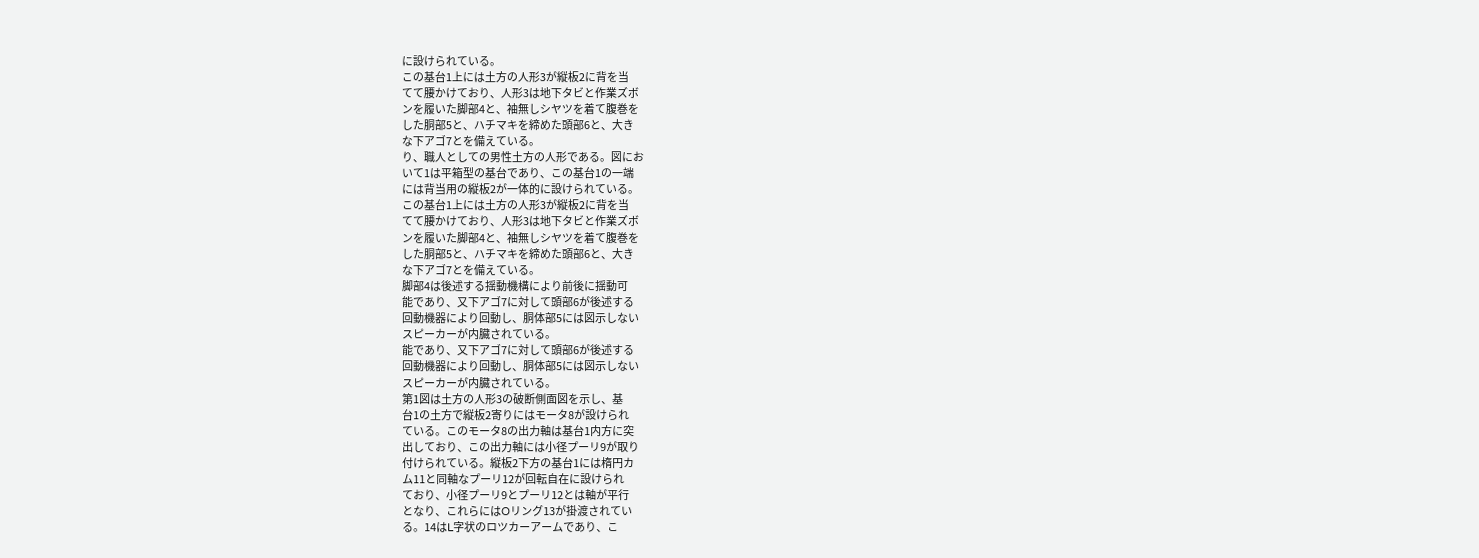に設けられている。
この基台1上には土方の人形3が縦板2に背を当
てて腰かけており、人形3は地下タビと作業ズボ
ンを履いた脚部4と、袖無しシヤツを着て腹巻を
した胴部5と、ハチマキを締めた頭部6と、大き
な下アゴ7とを備えている。
り、職人としての男性土方の人形である。図にお
いて1は平箱型の基台であり、この基台1の一端
には背当用の縦板2が一体的に設けられている。
この基台1上には土方の人形3が縦板2に背を当
てて腰かけており、人形3は地下タビと作業ズボ
ンを履いた脚部4と、袖無しシヤツを着て腹巻を
した胴部5と、ハチマキを締めた頭部6と、大き
な下アゴ7とを備えている。
脚部4は後述する揺動機構により前後に揺動可
能であり、又下アゴ7に対して頭部6が後述する
回動機器により回動し、胴体部5には図示しない
スピーカーが内臓されている。
能であり、又下アゴ7に対して頭部6が後述する
回動機器により回動し、胴体部5には図示しない
スピーカーが内臓されている。
第1図は土方の人形3の破断側面図を示し、基
台1の土方で縦板2寄りにはモータ8が設けられ
ている。このモータ8の出力軸は基台1内方に突
出しており、この出力軸には小径プーリ9が取り
付けられている。縦板2下方の基台1には楕円カ
ム11と同軸なプーリ12が回転自在に設けられ
ており、小径プーリ9とプーリ12とは軸が平行
となり、これらにはOリング13が掛渡されてい
る。14はL字状のロツカーアームであり、こ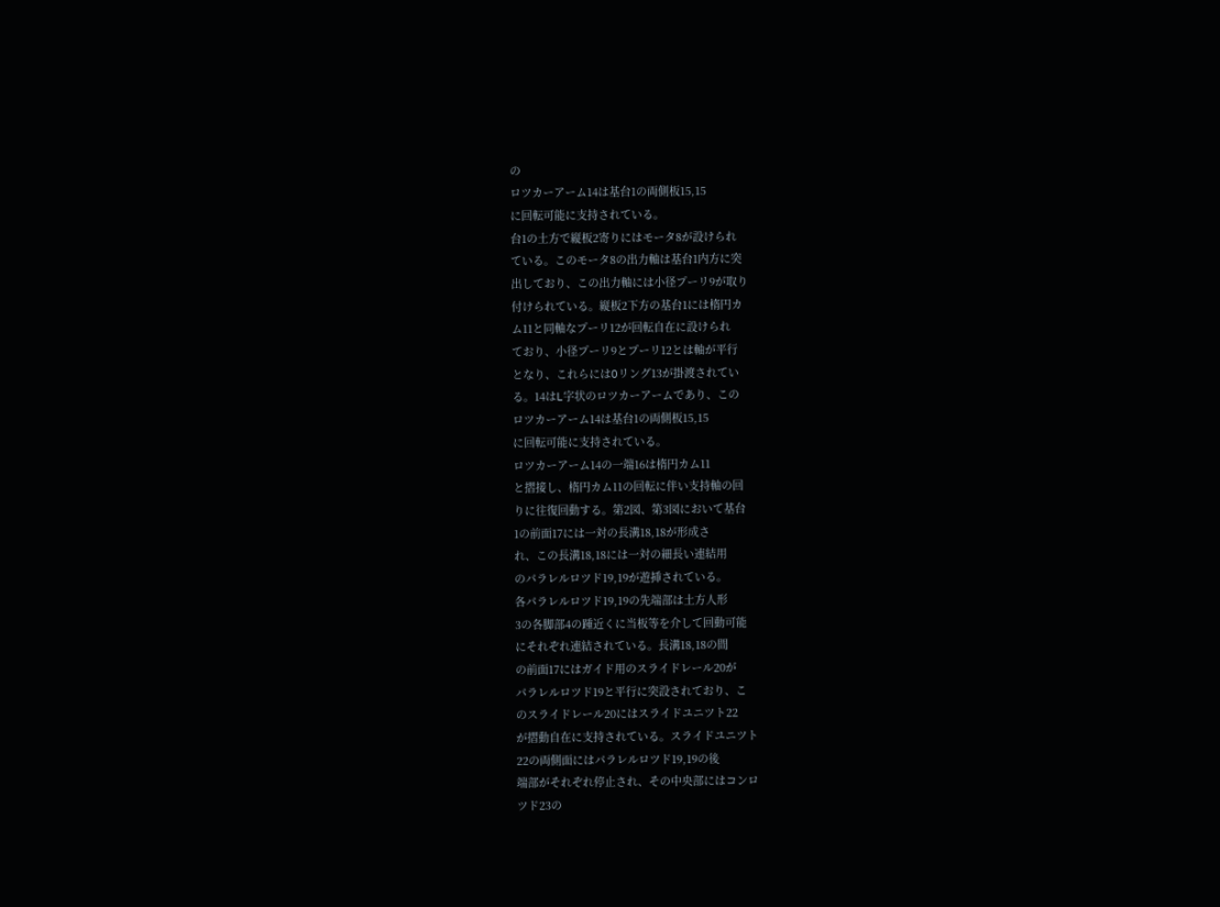の
ロツカーアーム14は基台1の両側板15,15
に回転可能に支持されている。
台1の土方で縦板2寄りにはモータ8が設けられ
ている。このモータ8の出力軸は基台1内方に突
出しており、この出力軸には小径プーリ9が取り
付けられている。縦板2下方の基台1には楕円カ
ム11と同軸なプーリ12が回転自在に設けられ
ており、小径プーリ9とプーリ12とは軸が平行
となり、これらにはOリング13が掛渡されてい
る。14はL字状のロツカーアームであり、この
ロツカーアーム14は基台1の両側板15,15
に回転可能に支持されている。
ロツカーアーム14の一端16は楕円カム11
と摺接し、楕円カム11の回転に伴い支持軸の回
りに往復回動する。第2図、第3図において基台
1の前面17には一対の長溝18,18が形成さ
れ、この長溝18,18には一対の細長い連結用
のパラレルロツド19,19が遊挿されている。
各パラレルロツド19,19の先端部は土方人形
3の各脚部4の踵近くに当板等を介して回動可能
にそれぞれ連結されている。長溝18,18の間
の前面17にはガイド用のスライドレール20が
パラレルロツド19と平行に突設されており、こ
のスライドレール20にはスライドユニツト22
が摺動自在に支持されている。スライドユニツト
22の両側面にはパラレルロツド19,19の後
端部がそれぞれ停止され、その中央部にはコンロ
ツド23の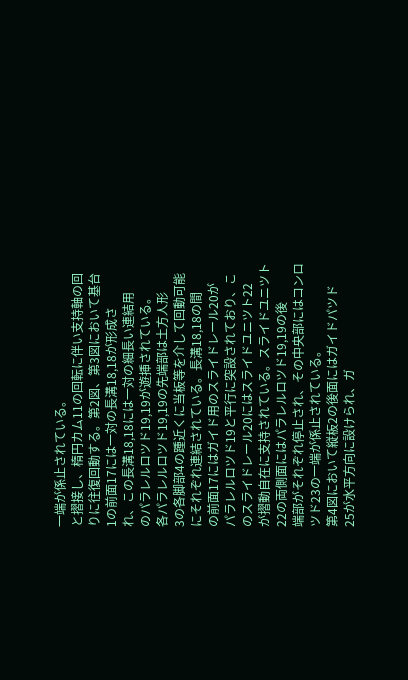一端が係止されている。
と摺接し、楕円カム11の回転に伴い支持軸の回
りに往復回動する。第2図、第3図において基台
1の前面17には一対の長溝18,18が形成さ
れ、この長溝18,18には一対の細長い連結用
のパラレルロツド19,19が遊挿されている。
各パラレルロツド19,19の先端部は土方人形
3の各脚部4の踵近くに当板等を介して回動可能
にそれぞれ連結されている。長溝18,18の間
の前面17にはガイド用のスライドレール20が
パラレルロツド19と平行に突設されており、こ
のスライドレール20にはスライドユニツト22
が摺動自在に支持されている。スライドユニツト
22の両側面にはパラレルロツド19,19の後
端部がそれぞれ停止され、その中央部にはコンロ
ツド23の一端が係止されている。
第4図において縦板2の後面にはガイドパツド
25が水平方向に設けられ、ガ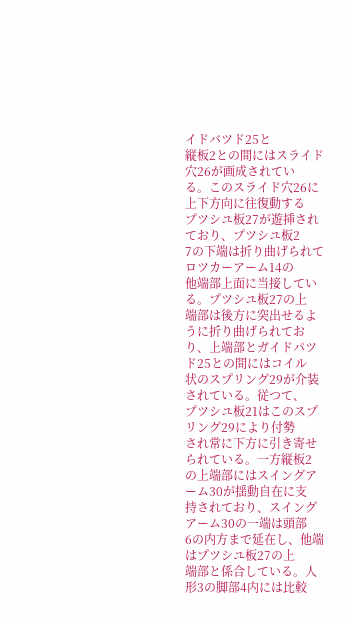イドバツド25と
縦板2との間にはスライド穴26が画成されてい
る。このスライド穴26に上下方向に往復動する
プツシユ板27が遊挿されており、プツシユ板2
7の下端は折り曲げられてロツカーアーム14の
他端部上面に当接している。プツシユ板27の上
端部は後方に突出せるように折り曲げられてお
り、上端部とガイドパツド25との間にはコイル
状のスプリング29が介装されている。従つて、
プツシユ板21はこのスプリング29により付勢
され常に下方に引き寄せられている。一方縦板2
の上端部にはスイングアーム30が揺動自在に支
持されており、スイングアーム30の一端は頭部
6の内方まで延在し、他端はプツシユ板27の上
端部と係合している。人形3の脚部4内には比較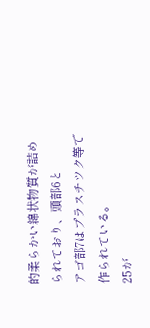的柔らかい綿状物質が詰められており、頭部6と
アゴ部7はプラスチツク等で作られている。
25が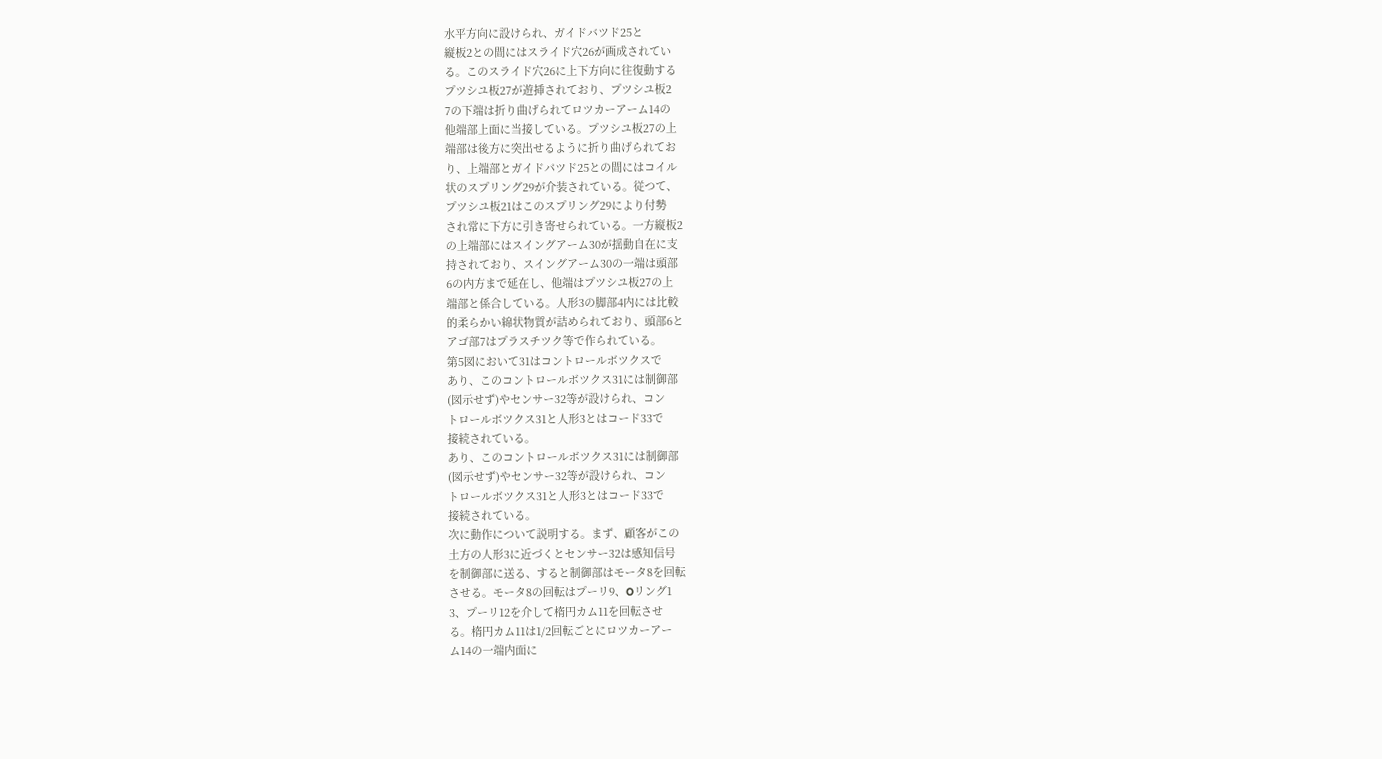水平方向に設けられ、ガイドバツド25と
縦板2との間にはスライド穴26が画成されてい
る。このスライド穴26に上下方向に往復動する
プツシユ板27が遊挿されており、プツシユ板2
7の下端は折り曲げられてロツカーアーム14の
他端部上面に当接している。プツシユ板27の上
端部は後方に突出せるように折り曲げられてお
り、上端部とガイドパツド25との間にはコイル
状のスプリング29が介装されている。従つて、
プツシユ板21はこのスプリング29により付勢
され常に下方に引き寄せられている。一方縦板2
の上端部にはスイングアーム30が揺動自在に支
持されており、スイングアーム30の一端は頭部
6の内方まで延在し、他端はプツシユ板27の上
端部と係合している。人形3の脚部4内には比較
的柔らかい綿状物質が詰められており、頭部6と
アゴ部7はプラスチツク等で作られている。
第5図において31はコントロールボツクスで
あり、このコントロールボツクス31には制御部
(図示せず)やセンサー32等が設けられ、コン
トロールボツクス31と人形3とはコード33で
接続されている。
あり、このコントロールボツクス31には制御部
(図示せず)やセンサー32等が設けられ、コン
トロールボツクス31と人形3とはコード33で
接続されている。
次に動作について説明する。まず、顧客がこの
土方の人形3に近づくとセンサー32は感知信号
を制御部に送る、すると制御部はモータ8を回転
させる。モータ8の回転はプーリ9、Oリング1
3、プーリ12を介して楕円カム11を回転させ
る。楕円カム11は1/2回転ごとにロツカーアー
ム14の一端内面に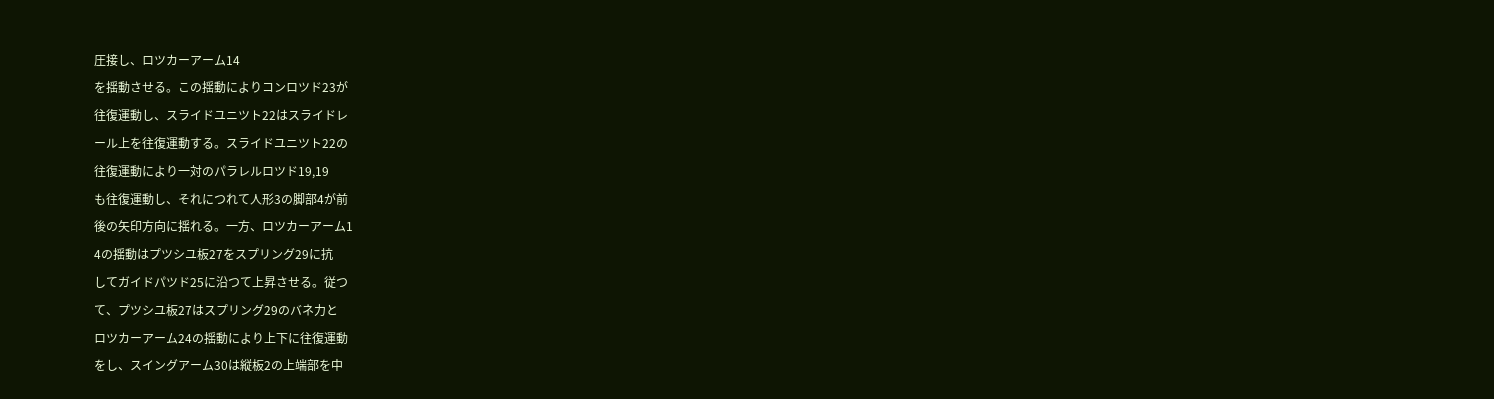圧接し、ロツカーアーム14
を揺動させる。この揺動によりコンロツド23が
往復運動し、スライドユニツト22はスライドレ
ール上を往復運動する。スライドユニツト22の
往復運動により一対のパラレルロツド19,19
も往復運動し、それにつれて人形3の脚部4が前
後の矢印方向に揺れる。一方、ロツカーアーム1
4の揺動はプツシユ板27をスプリング29に抗
してガイドパツド25に沿つて上昇させる。従つ
て、プツシユ板27はスプリング29のバネ力と
ロツカーアーム24の揺動により上下に往復運動
をし、スイングアーム30は縦板2の上端部を中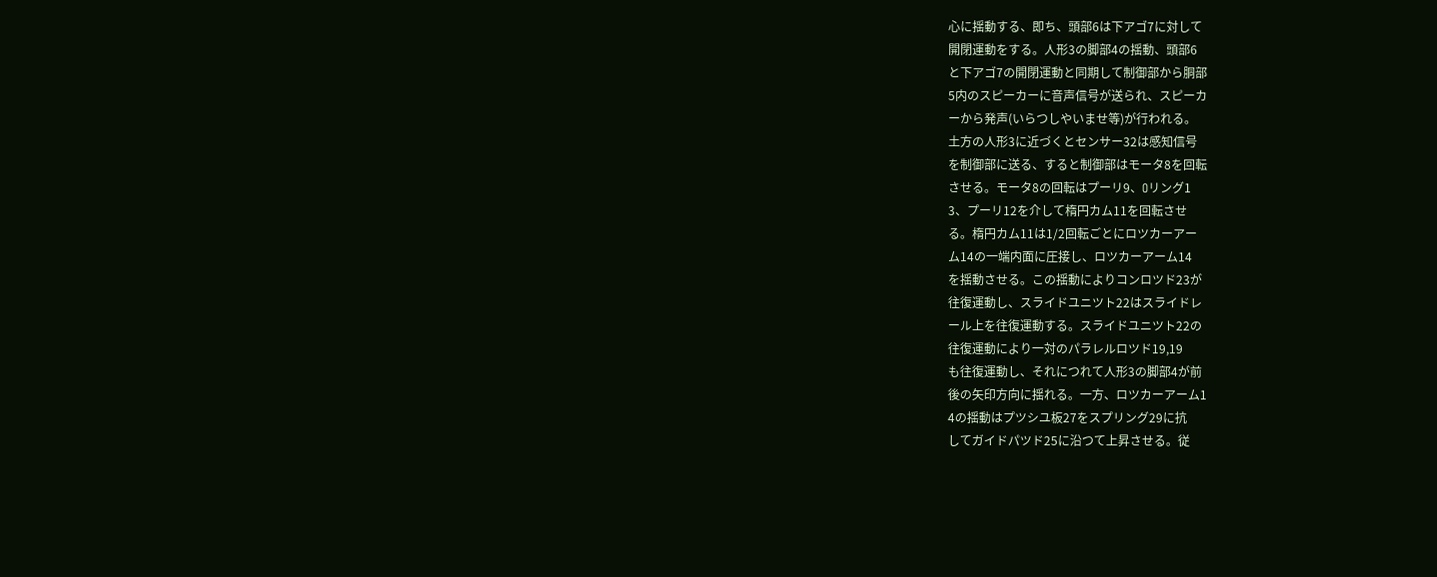心に揺動する、即ち、頭部6は下アゴ7に対して
開閉運動をする。人形3の脚部4の揺動、頭部6
と下アゴ7の開閉運動と同期して制御部から胴部
5内のスピーカーに音声信号が送られ、スピーカ
ーから発声(いらつしやいませ等)が行われる。
土方の人形3に近づくとセンサー32は感知信号
を制御部に送る、すると制御部はモータ8を回転
させる。モータ8の回転はプーリ9、Oリング1
3、プーリ12を介して楕円カム11を回転させ
る。楕円カム11は1/2回転ごとにロツカーアー
ム14の一端内面に圧接し、ロツカーアーム14
を揺動させる。この揺動によりコンロツド23が
往復運動し、スライドユニツト22はスライドレ
ール上を往復運動する。スライドユニツト22の
往復運動により一対のパラレルロツド19,19
も往復運動し、それにつれて人形3の脚部4が前
後の矢印方向に揺れる。一方、ロツカーアーム1
4の揺動はプツシユ板27をスプリング29に抗
してガイドパツド25に沿つて上昇させる。従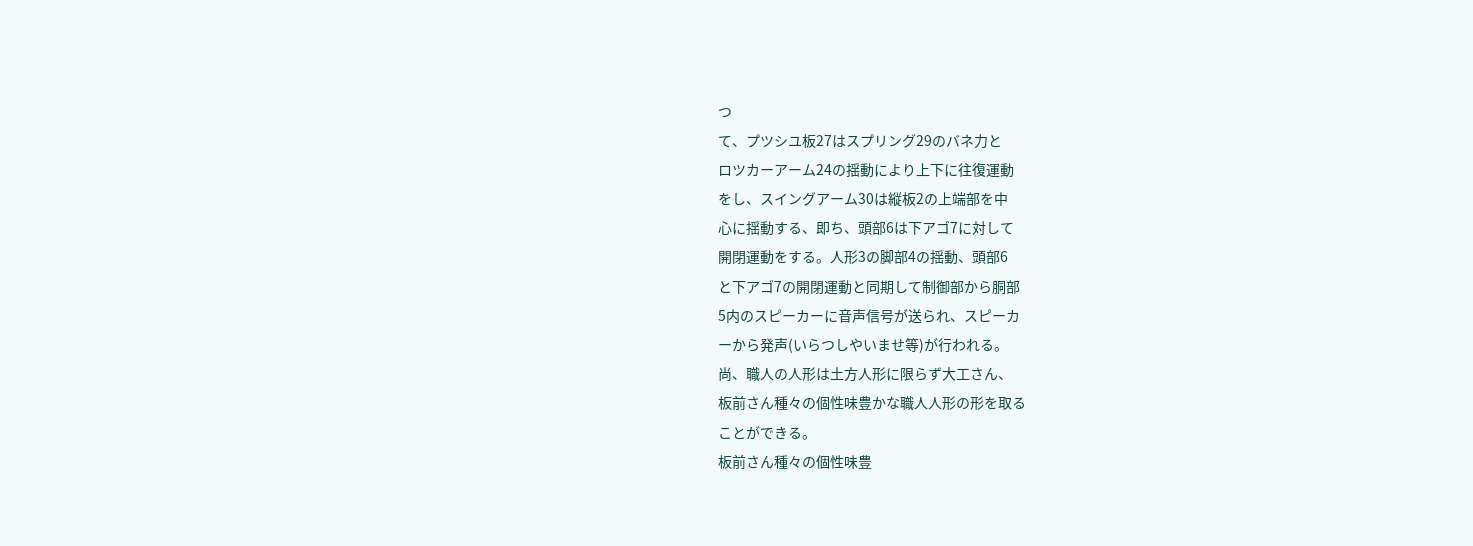つ
て、プツシユ板27はスプリング29のバネ力と
ロツカーアーム24の揺動により上下に往復運動
をし、スイングアーム30は縦板2の上端部を中
心に揺動する、即ち、頭部6は下アゴ7に対して
開閉運動をする。人形3の脚部4の揺動、頭部6
と下アゴ7の開閉運動と同期して制御部から胴部
5内のスピーカーに音声信号が送られ、スピーカ
ーから発声(いらつしやいませ等)が行われる。
尚、職人の人形は土方人形に限らず大工さん、
板前さん種々の個性味豊かな職人人形の形を取る
ことができる。
板前さん種々の個性味豊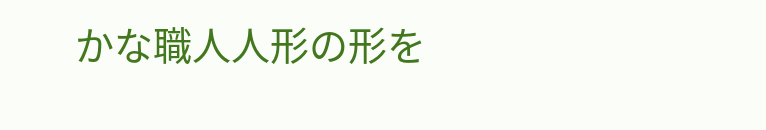かな職人人形の形を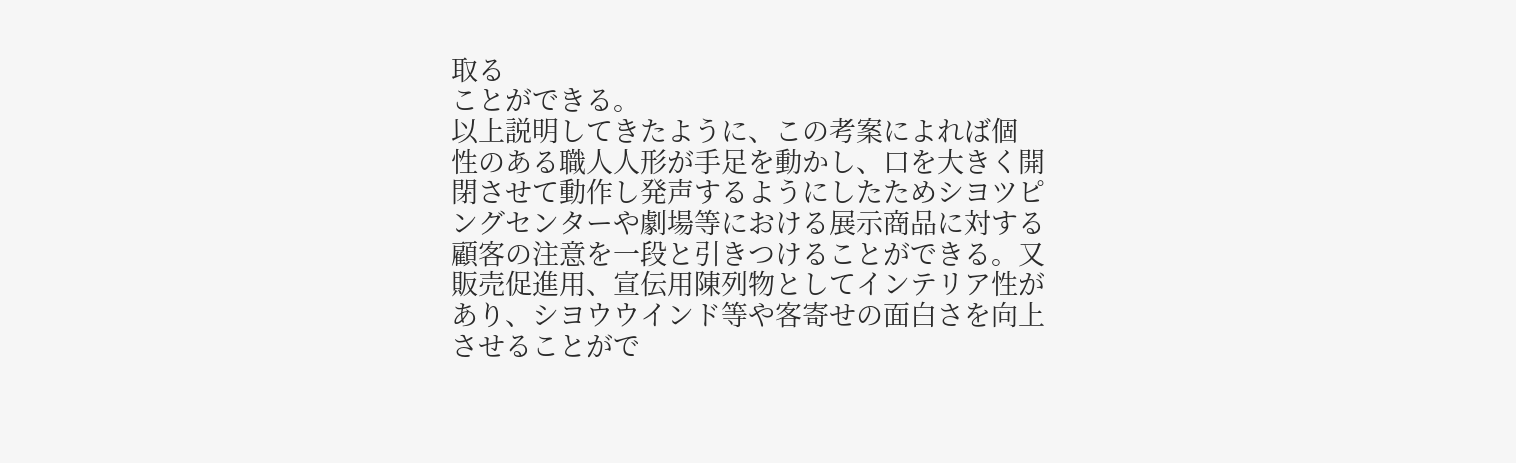取る
ことができる。
以上説明してきたように、この考案によれば個
性のある職人人形が手足を動かし、口を大きく開
閉させて動作し発声するようにしたためシヨツピ
ングセンターや劇場等における展示商品に対する
顧客の注意を一段と引きつけることができる。又
販売促進用、宣伝用陳列物としてインテリア性が
あり、シヨウウインド等や客寄せの面白さを向上
させることがで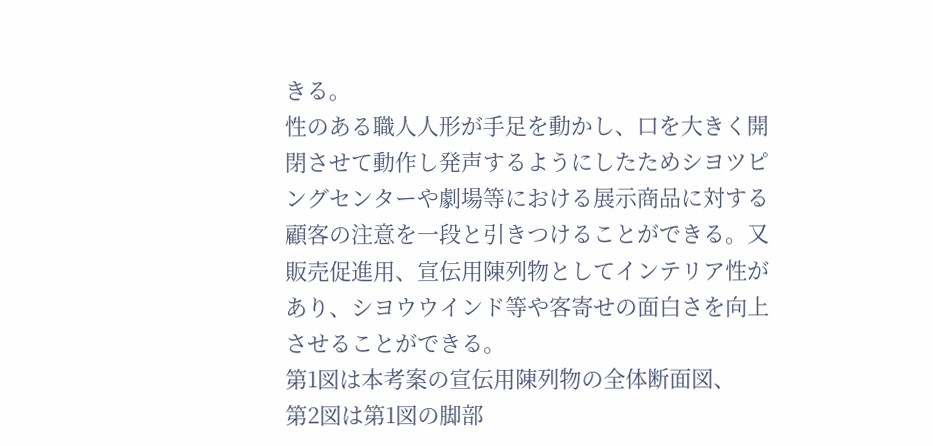きる。
性のある職人人形が手足を動かし、口を大きく開
閉させて動作し発声するようにしたためシヨツピ
ングセンターや劇場等における展示商品に対する
顧客の注意を一段と引きつけることができる。又
販売促進用、宣伝用陳列物としてインテリア性が
あり、シヨウウインド等や客寄せの面白さを向上
させることができる。
第1図は本考案の宣伝用陳列物の全体断面図、
第2図は第1図の脚部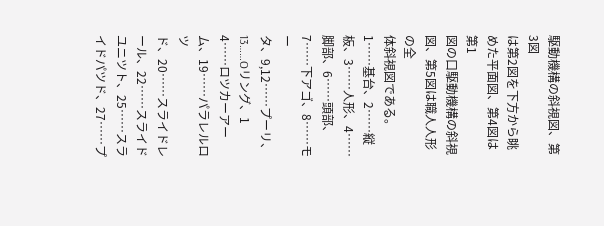駆動機構の斜視図、第3図
は第2図を下方から眺めた平面図、第4図は第1
図の口駆動機構の斜視図、第5図は職人人形の全
体斜視図である。 1……基台、2……縦板、3……人形、4……
脚部、6……頭部、7……下アゴ、8……モー
タ、9,12……プーリ、13……Oリング、1
4……ロツカーアーム、19……パラレルロツ
ド、20……スライドレール、22……スライド
ユニツト、25……スライドパツド、27……プ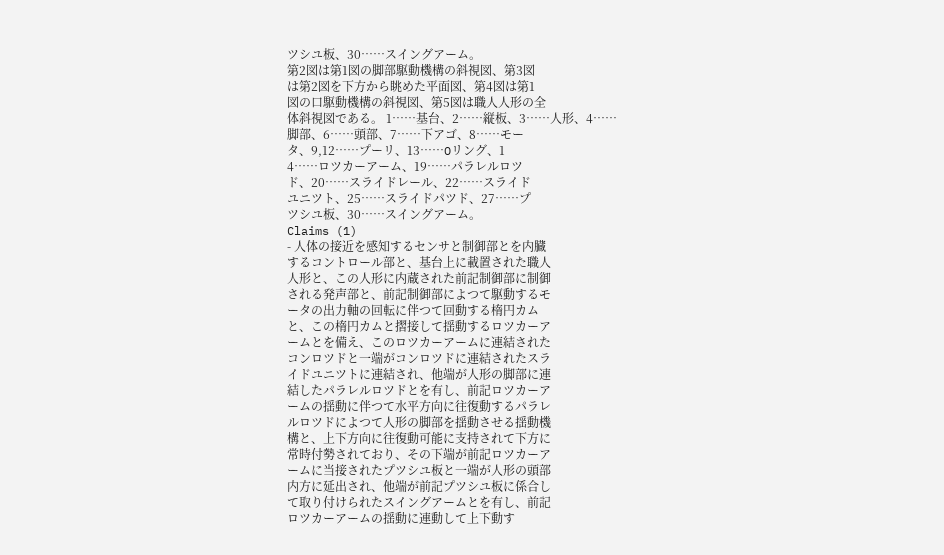ツシユ板、30……スイングアーム。
第2図は第1図の脚部駆動機構の斜視図、第3図
は第2図を下方から眺めた平面図、第4図は第1
図の口駆動機構の斜視図、第5図は職人人形の全
体斜視図である。 1……基台、2……縦板、3……人形、4……
脚部、6……頭部、7……下アゴ、8……モー
タ、9,12……プーリ、13……Oリング、1
4……ロツカーアーム、19……パラレルロツ
ド、20……スライドレール、22……スライド
ユニツト、25……スライドパツド、27……プ
ツシユ板、30……スイングアーム。
Claims (1)
- 人体の接近を感知するセンサと制御部とを内臓
するコントロール部と、基台上に載置された職人
人形と、この人形に内蔵された前記制御部に制御
される発声部と、前記制御部によつて駆動するモ
ータの出力軸の回転に伴つて回動する楕円カム
と、この楕円カムと摺接して揺動するロツカーア
ームとを備え、このロツカーアームに連結された
コンロツドと一端がコンロツドに連結されたスラ
イドユニツトに連結され、他端が人形の脚部に連
結したパラレルロツドとを有し、前記ロツカーア
ームの揺動に伴つて水平方向に往復動するパラレ
ルロツドによつて人形の脚部を揺動させる揺動機
構と、上下方向に往復動可能に支持されて下方に
常時付勢されており、その下端が前記ロツカーア
ームに当接されたプツシユ板と一端が人形の頭部
内方に延出され、他端が前記プツシユ板に係合し
て取り付けられたスイングアームとを有し、前記
ロツカーアームの揺動に連動して上下動す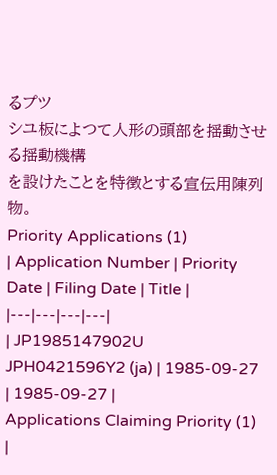るプツ
シユ板によつて人形の頭部を揺動させる揺動機構
を設けたことを特徴とする宣伝用陳列物。
Priority Applications (1)
| Application Number | Priority Date | Filing Date | Title |
|---|---|---|---|
| JP1985147902U JPH0421596Y2 (ja) | 1985-09-27 | 1985-09-27 |
Applications Claiming Priority (1)
|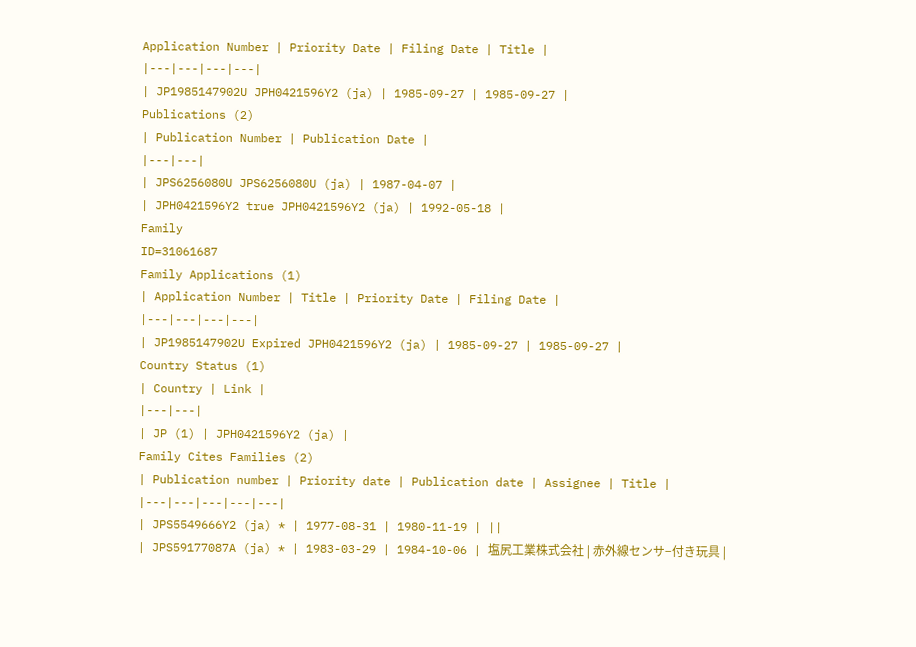Application Number | Priority Date | Filing Date | Title |
|---|---|---|---|
| JP1985147902U JPH0421596Y2 (ja) | 1985-09-27 | 1985-09-27 |
Publications (2)
| Publication Number | Publication Date |
|---|---|
| JPS6256080U JPS6256080U (ja) | 1987-04-07 |
| JPH0421596Y2 true JPH0421596Y2 (ja) | 1992-05-18 |
Family
ID=31061687
Family Applications (1)
| Application Number | Title | Priority Date | Filing Date |
|---|---|---|---|
| JP1985147902U Expired JPH0421596Y2 (ja) | 1985-09-27 | 1985-09-27 |
Country Status (1)
| Country | Link |
|---|---|
| JP (1) | JPH0421596Y2 (ja) |
Family Cites Families (2)
| Publication number | Priority date | Publication date | Assignee | Title |
|---|---|---|---|---|
| JPS5549666Y2 (ja) * | 1977-08-31 | 1980-11-19 | ||
| JPS59177087A (ja) * | 1983-03-29 | 1984-10-06 | 塩尻工業株式会社 | 赤外線センサ−付き玩具 |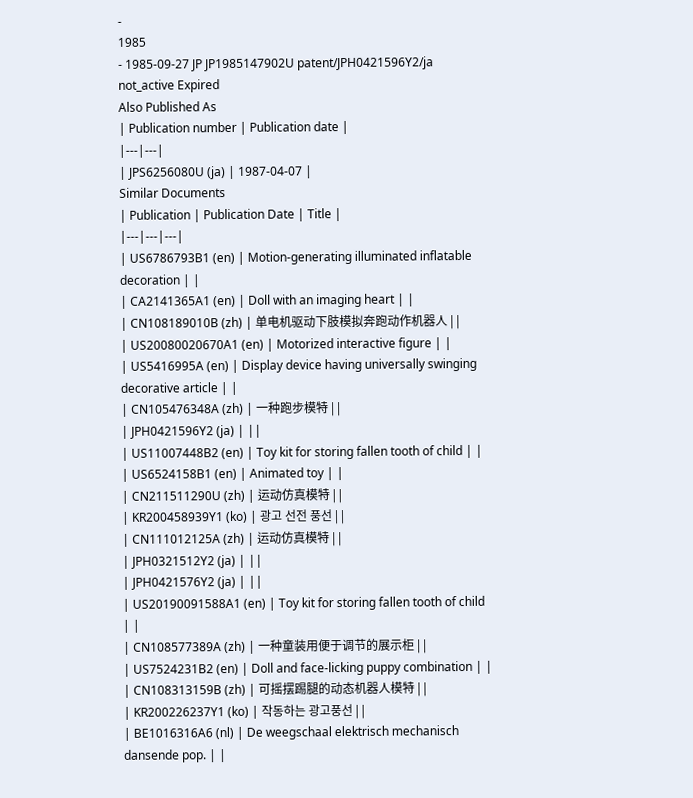-
1985
- 1985-09-27 JP JP1985147902U patent/JPH0421596Y2/ja not_active Expired
Also Published As
| Publication number | Publication date |
|---|---|
| JPS6256080U (ja) | 1987-04-07 |
Similar Documents
| Publication | Publication Date | Title |
|---|---|---|
| US6786793B1 (en) | Motion-generating illuminated inflatable decoration | |
| CA2141365A1 (en) | Doll with an imaging heart | |
| CN108189010B (zh) | 单电机驱动下肢模拟奔跑动作机器人 | |
| US20080020670A1 (en) | Motorized interactive figure | |
| US5416995A (en) | Display device having universally swinging decorative article | |
| CN105476348A (zh) | 一种跑步模特 | |
| JPH0421596Y2 (ja) | ||
| US11007448B2 (en) | Toy kit for storing fallen tooth of child | |
| US6524158B1 (en) | Animated toy | |
| CN211511290U (zh) | 运动仿真模特 | |
| KR200458939Y1 (ko) | 광고 선전 풍선 | |
| CN111012125A (zh) | 运动仿真模特 | |
| JPH0321512Y2 (ja) | ||
| JPH0421576Y2 (ja) | ||
| US20190091588A1 (en) | Toy kit for storing fallen tooth of child | |
| CN108577389A (zh) | 一种童装用便于调节的展示柜 | |
| US7524231B2 (en) | Doll and face-licking puppy combination | |
| CN108313159B (zh) | 可摇摆踢腿的动态机器人模特 | |
| KR200226237Y1 (ko) | 작동하는 광고풍선 | |
| BE1016316A6 (nl) | De weegschaal elektrisch mechanisch dansende pop. | |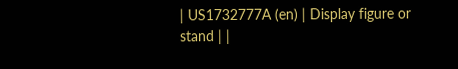| US1732777A (en) | Display figure or stand | |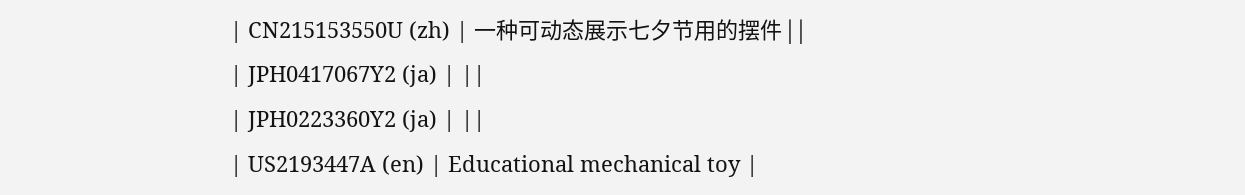| CN215153550U (zh) | 一种可动态展示七夕节用的摆件 | |
| JPH0417067Y2 (ja) | ||
| JPH0223360Y2 (ja) | ||
| US2193447A (en) | Educational mechanical toy |